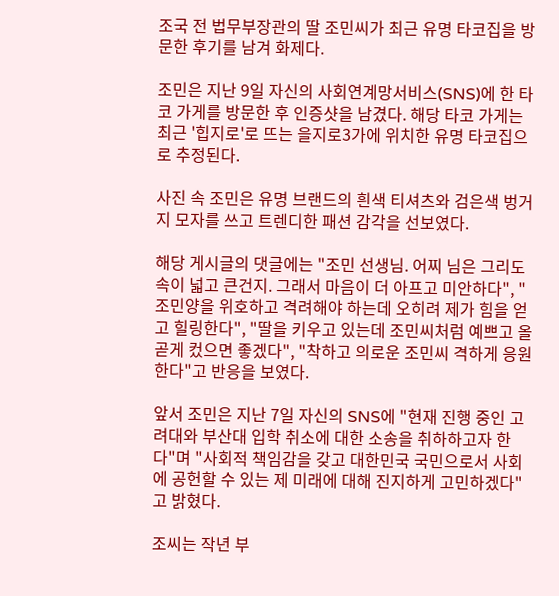조국 전 법무부장관의 딸 조민씨가 최근 유명 타코집을 방문한 후기를 남겨 화제다.

조민은 지난 9일 자신의 사회연계망서비스(SNS)에 한 타코 가게를 방문한 후 인증샷을 남겼다. 해당 타코 가게는 최근 '힙지로'로 뜨는 을지로3가에 위치한 유명 타코집으로 추정된다.

사진 속 조민은 유명 브랜드의 흰색 티셔츠와 검은색 벙거지 모자를 쓰고 트렌디한 패션 감각을 선보였다.

해당 게시글의 댓글에는 "조민 선생님. 어찌 님은 그리도 속이 넓고 큰건지. 그래서 마음이 더 아프고 미안하다", "조민양을 위호하고 격려해야 하는데 오히려 제가 힘을 얻고 힐링한다", "딸을 키우고 있는데 조민씨처럼 예쁘고 올곧게 컸으면 좋겠다", "착하고 의로운 조민씨 격하게 응원한다"고 반응을 보였다.

앞서 조민은 지난 7일 자신의 SNS에 "현재 진행 중인 고려대와 부산대 입학 취소에 대한 소송을 취하하고자 한다"며 "사회적 책임감을 갖고 대한민국 국민으로서 사회에 공헌할 수 있는 제 미래에 대해 진지하게 고민하겠다"고 밝혔다.

조씨는 작년 부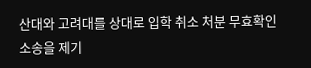산대와 고려대를 상대로 입학 취소 처분 무효확인 소송을 제기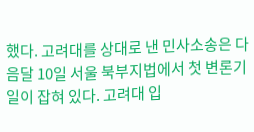했다. 고려대를 상대로 낸 민사소송은 다음달 10일 서울 북부지법에서 첫 변론기일이 잡혀 있다. 고려대 입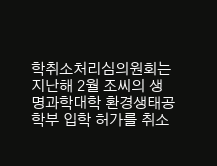학취소처리심의원회는 지난해 2월 조씨의 생명과학대학 환경생태공학부 입학 허가를 취소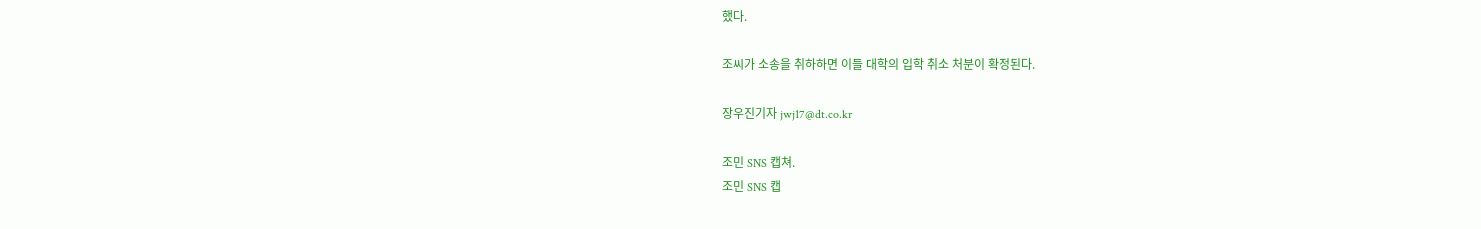했다.

조씨가 소송을 취하하면 이들 대학의 입학 취소 처분이 확정된다.

장우진기자 jwj17@dt.co.kr

조민 SNS 캡쳐.
조민 SNS 캡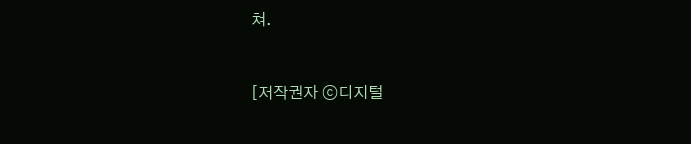쳐.


[저작권자 ⓒ디지털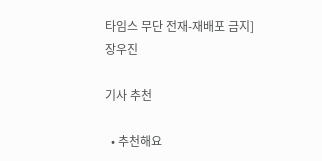타임스 무단 전재-재배포 금지]
장우진

기사 추천

  • 추천해요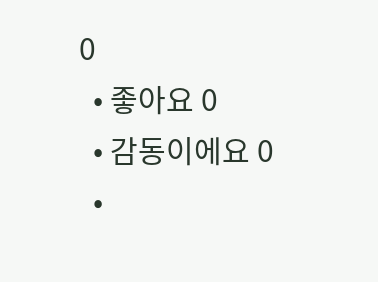0
  • 좋아요 0
  • 감동이에요 0
  •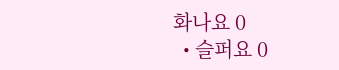화나요 0
  • 슬퍼요 0